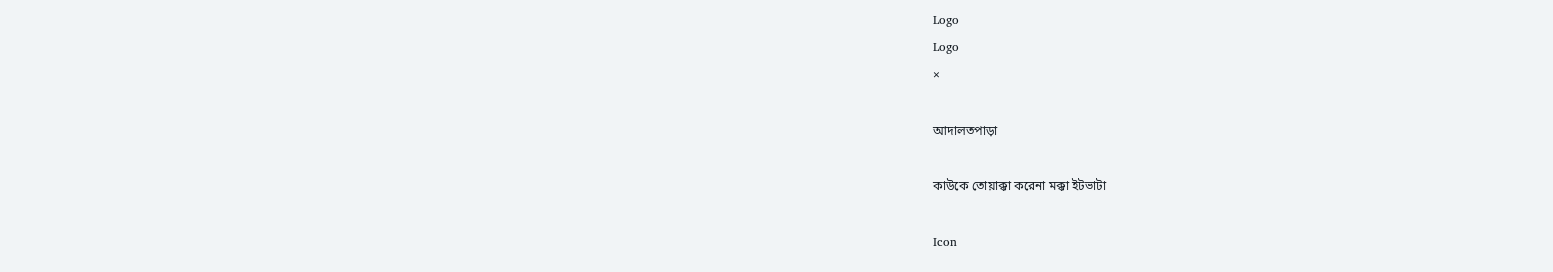Logo
Logo
×

আদালতপাড়া

কাউকে তোয়াক্কা করেনা মক্কা ইটভাটা

Icon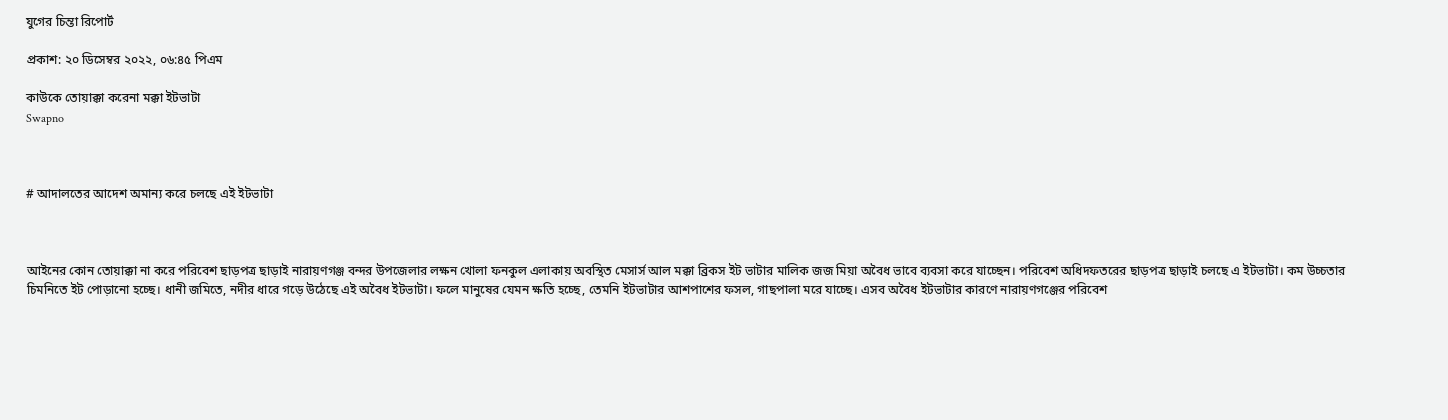যুগের চিন্তা রিপোর্ট

প্রকাশ: ২০ ডিসেম্বর ২০২২, ০৬:৪৫ পিএম

কাউকে তোয়াক্কা করেনা মক্কা ইটভাটা
Swapno



# আদালতের আদেশ অমান্য করে চলছে এই ইটভাটা



আইনের কোন তোয়াক্কা না করে পরিবেশ ছাড়পত্র ছাড়াই নারায়ণগঞ্জ বন্দর উপজেলার লক্ষন খোলা ফনকুল এলাকায় অবস্থিত মেসার্স আল মক্কা ব্রিকস ইট ভাটার মালিক জজ মিয়া অবৈধ ভাবে ব্যবসা করে যাচ্ছেন। পরিবেশ অধিদফতরের ছাড়পত্র ছাড়াই চলছে এ ইটভাটা। কম উচ্চতার চিমনিতে ইট পোড়ানো হচ্ছে। ধানী জমিতে, নদীর ধারে গড়ে উঠেছে এই অবৈধ ইটভাটা। ফলে মানুষের যেমন ক্ষতি হচ্ছে, তেমনি ইটভাটার আশপাশের ফসল, গাছপালা মরে যাচ্ছে। এসব অবৈধ ইটভাটার কারণে নারায়ণগঞ্জের পরিবেশ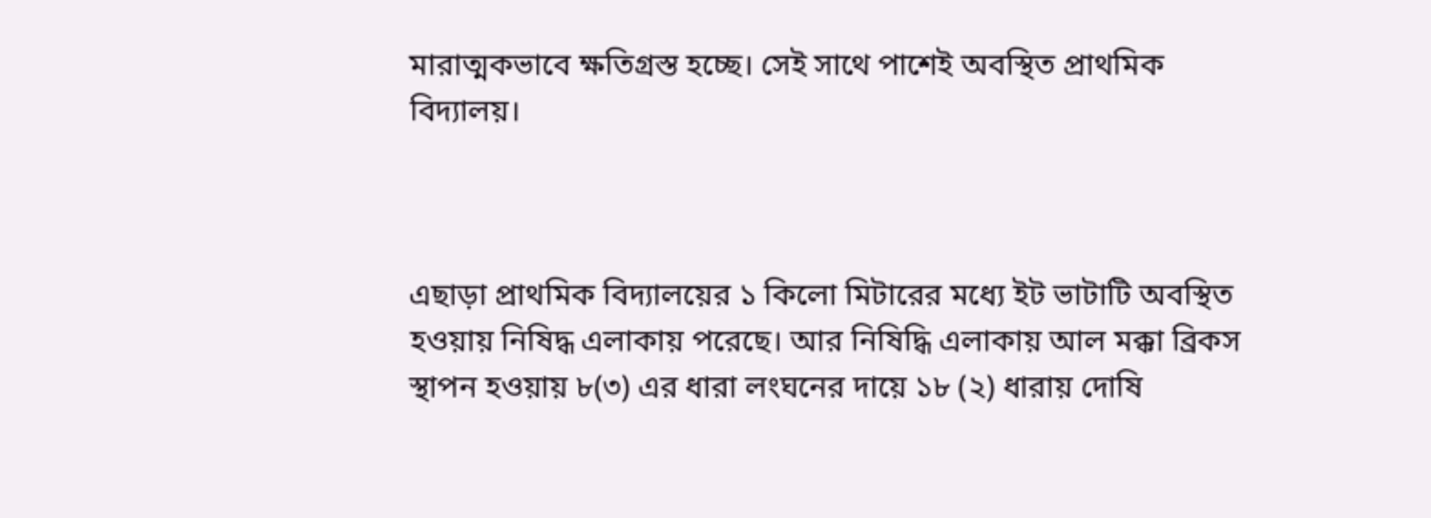মারাত্মকভাবে ক্ষতিগ্রস্ত হচ্ছে। সেই সাথে পাশেই অবস্থিত প্রাথমিক বিদ্যালয়।



এছাড়া প্রাথমিক বিদ্যালয়ের ১ কিলো মিটারের মধ্যে ইট ভাটাটি অবস্থিত হওয়ায় নিষিদ্ধ এলাকায় পরেছে। আর নিষিদ্ধি এলাকায় আল মক্কা ব্রিকস স্থাপন হওয়ায় ৮(৩) এর ধারা লংঘনের দায়ে ১৮ (২) ধারায় দোষি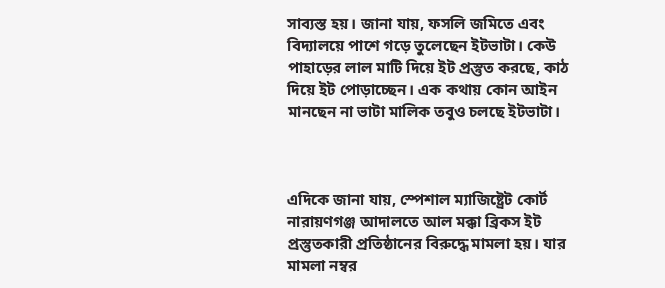সাব্যস্ত হয়। জানা যায়, ফসলি জমিতে এবং বিদ্যালয়ে পাশে গড়ে তুলেছেন ইটভাটা। কেউ পাহাড়ের লাল মাটি দিয়ে ইট প্রস্তুত করছে, কাঠ দিয়ে ইট পোড়াচ্ছেন। এক কথায় কোন আইন মানছেন না ভাটা মালিক তবুও চলছে ইটভাটা।



এদিকে জানা যায়, স্পেশাল ম্যাজিষ্ট্রেট কোর্ট নারায়ণগঞ্জ আদালতে আল মক্কা ব্রিকস ইট প্রস্তুতকারী প্রতিষ্ঠানের বিরুদ্ধে মামলা হয়। যার মামলা নম্বর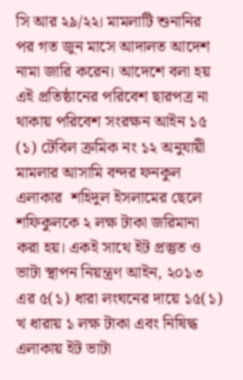সি আর ২৯/২২। মামলাটি শুনানির পর গত জুন মাসে আদালত আদেশ নামা জারি করেন। আদেশে বলা হয় এই প্রতিষ্ঠানের পরিবেশ ছারপত্র না থাকায় পরিবেশ সংরক্ষন আইন ১৫ (১) টেবিল ক্রমিক নং ১২ অনুযায়ী মামলার আসামি বন্দর ফনকুল এলাকার  শহিদুল ইসলামের ছেলে শফিকুলকে ২ লক্ষ টাকা জরিমানা করা হয়। একই সাথে ইট প্রস্তুত ও ভাটা স্থাপন নিয়ন্ত্রণ আইন, ২০১৩ এর ৫(১) ধারা লংঘনের দায়ে ১৫(১) খ ধারায় ১ লক্ষ টাকা এবং নিষিদ্ধ এলাকায় ইট ভাটা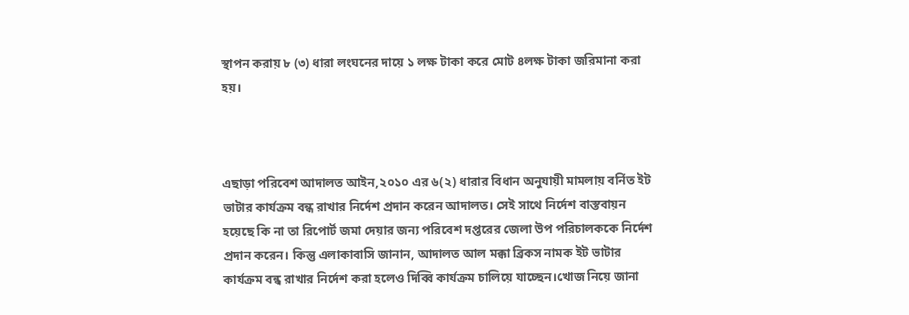স্থাপন করায় ৮ (৩) ধারা লংঘনের দায়ে ১ লক্ষ টাকা করে মোট ৪লক্ষ টাকা জরিমানা করা হয়।



এছাড়া পরিবেশ আদালত আইন,২০১০ এর ৬(২) ধারার বিধান অনুযায়ী মামলায় বর্নিত ইট ভাটার কার্যক্রম বন্ধ রাখার নির্দেশ প্রদান করেন আদালত। সেই সাথে নির্দেশ বাস্তবায়ন হয়েছে কি না তা রিপোর্ট জমা দেয়ার জন্য পরিবেশ দপ্তরের জেলা উপ পরিচালককে নির্দেশ প্রদান করেন। কিন্তু এলাকাবাসি জানান, আদালত আল মক্কা ব্রিকস নামক ইট ভাটার কার্যক্রম বন্ধ রাখার নির্দেশ করা হলেও দিব্বি কার্যক্রম চালিয়ে যাচ্ছেন।খোজ নিয়ে জানা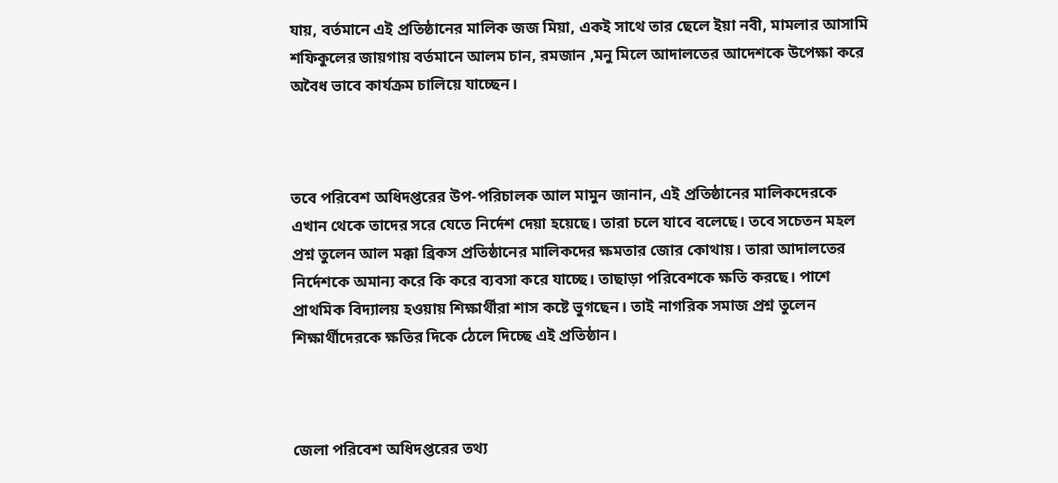যায়, বর্তমানে এই প্রতিষ্ঠানের মালিক জজ মিয়া, একই সাথে তার ছেলে ইয়া নবী, মামলার আসামি শফিকুলের জায়গায় বর্তমানে আলম চান, রমজান ,মনু মিলে আদালতের আদেশকে উপেক্ষা করে অবৈধ ভাবে কার্যক্রম চালিয়ে যাচ্ছেন।



তবে পরিবেশ অধিদপ্তরের উপ-পরিচালক আল মামুন জানান, এই প্রতিষ্ঠানের মালিকদেরকে এখান থেকে তাদের সরে যেতে নির্দেশ দেয়া হয়েছে। তারা চলে যাবে বলেছে। তবে সচেতন মহল প্রশ্ন তুলেন আল মক্কা ব্রিকস প্রতিষ্ঠানের মালিকদের ক্ষমতার জোর কোথায়। তারা আদালতের নির্দেশকে অমান্য করে কি করে ব্যবসা করে যাচ্ছে। তাছাড়া পরিবেশকে ক্ষতি করছে। পাশে প্রাথমিক বিদ্যালয় হওয়ায় শিক্ষার্থীরা শাস কষ্টে ভুগছেন। তাই নাগরিক সমাজ প্রশ্ন তুলেন শিক্ষার্থীদেরকে ক্ষতির দিকে ঠেলে দিচ্ছে এই প্রতিষ্ঠান।



জেলা পরিবেশ অধিদপ্তরের তথ্য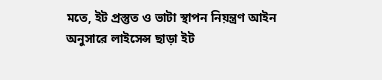মতে, ইট প্রস্তুত ও ভাটা স্থাপন নিয়ন্ত্রণ আইন অনুসারে লাইসেন্স ছাড়া ইট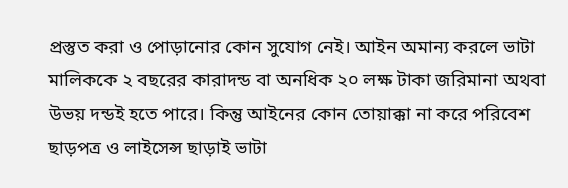প্রস্তুত করা ও পোড়ানোর কোন সুযোগ নেই। আইন অমান্য করলে ভাটা মালিককে ২ বছরের কারাদন্ড বা অনধিক ২০ লক্ষ টাকা জরিমানা অথবা উভয় দন্ডই হতে পারে। কিন্তু আইনের কোন তোয়াক্কা না করে পরিবেশ ছাড়পত্র ও লাইসেন্স ছাড়াই ভাটা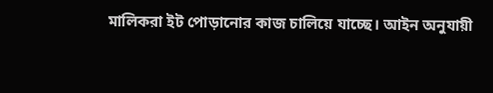মালিকরা ইট পোড়ানোর কাজ চালিয়ে যাচ্ছে। আইন অনুযায়ী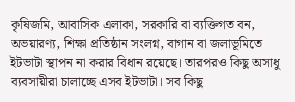কৃষিজমি, আবাসিক এলাকা, সরকারি বা ব্যক্তিগত বন, অভয়ারণ্য, শিক্ষা প্রতিষ্ঠান সংলগ্ন, বাগান বা জলাভূমিতে ইটভাটা স্থাপন না করার বিধান রয়েছে। তারপরও কিছু অসাধু ব্যবসায়ীরা চালাচ্ছে এসব ইটভাটা। সব কিছু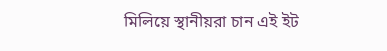মিলিয়ে স্থানীয়রা চান এই ইট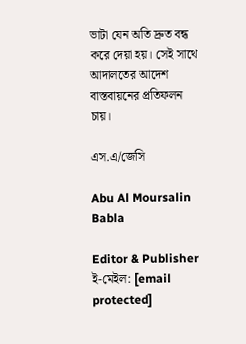ভাটা যেন অতি দ্রুত বন্ধ করে দেয়া হয়। সেই সাথে আদালতের আদেশ বাস্তবায়নের প্রতিফলন চায়।

এস.এ/জেসি

Abu Al Moursalin Babla

Editor & Publisher
ই-মেইল: [email protected]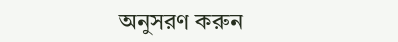অনুসরণ করুন